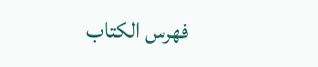فهرس الكتاب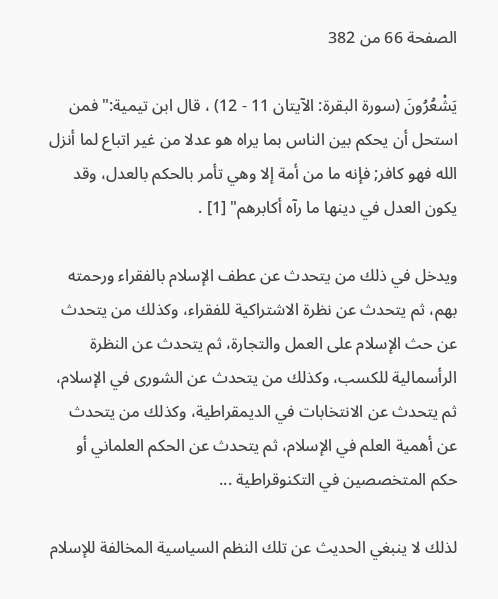الصفحة 66 من 382

يَشْعُرُونَ (سورة البقرة: الآيتان 11 - 12) ، قال ابن تيمية:"فمن استحل أن يحكم بين الناس بما يراه هو عدلا من غير اتباع لما أنزل الله فهو كافر; فإنه ما من أمة إلا وهي تأمر بالحكم بالعدل، وقد يكون العدل في دينها ما رآه أكابرهم" [1] .

ويدخل في ذلك من يتحدث عن عطف الإسلام بالفقراء ورحمته بهم، ثم يتحدث عن نظرة الاشتراكية للفقراء، وكذلك من يتحدث عن حث الإسلام على العمل والتجارة، ثم يتحدث عن النظرة الرأسمالية للكسب، وكذلك من يتحدث عن الشورى في الإسلام، ثم يتحدث عن الانتخابات في الديمقراطية، وكذلك من يتحدث عن أهمية العلم في الإسلام، ثم يتحدث عن الحكم العلماني أو حكم المتخصصين في التكنوقراطية ...

لذلك لا ينبغي الحديث عن تلك النظم السياسية المخالفة للإسلام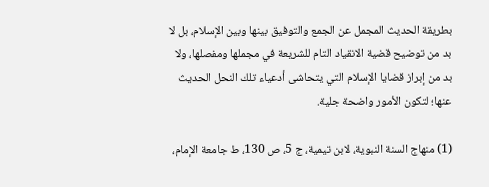بطريقة الحديث المجمل عن الجمع والتوفيق بينها وبين الإسلام، بل لا بد من توضيح قضية الانقياد التام للشريعة في مجملها ومفصلها، ولا بد من إبراز قضايا الإسلام التي يتحاشى أدعياء تلك النحل الحديث عنها؛ لتكون الأمور واضحة جلية.

(1) منهاج السنة النبوية، لابن تيمية، ج 5، ص 130، ط جامعة الإمام،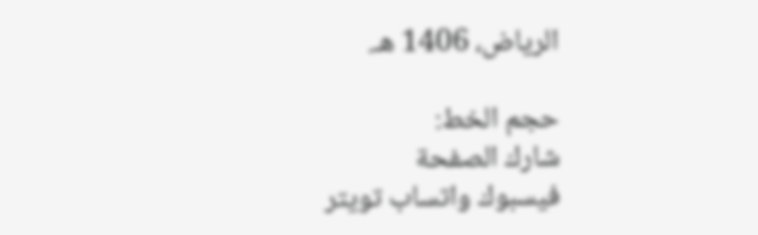الرياض، 1406 هـ.

حجم الخط:
شارك الصفحة
فيسبوك واتساب تويتر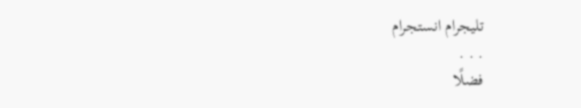تليجرام انستجرام
. . .
فضلًا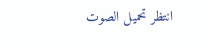انتظر تحميل الصوت